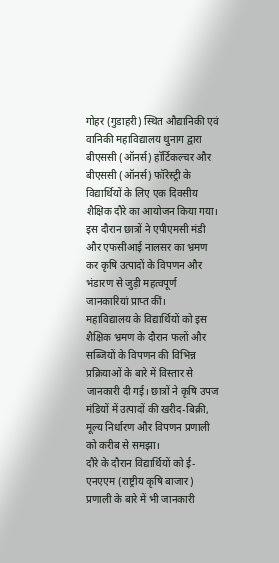गोहर (गुडाहरी) स्थित औद्यानिकी एवं वानिकी महाविद्यालय थुनाग द्वारा बीएससी (ऑनर्स) हॉर्टिकल्चर और बीएससी (ऑनर्स) फॉरेस्ट्री के विद्यार्थियों के लिए एक दिवसीय शैक्षिक दौरे का आयोजन किया गया। इस दौरान छात्रों ने एपीएमसी मंडी और एफसीआई नालसर का भ्रमण कर कृषि उत्पादों के विपणन और भंडारण से जुड़ी महत्वपूर्ण जानकारियां प्राप्त कीं।
महाविद्यालय के विद्यार्थियों को इस शैक्षिक भ्रमण के दौरान फलों और सब्जियों के विपणन की विभिन्न प्रक्रियाओं के बारे में विस्तार से जानकारी दी गई। छात्रों ने कृषि उपज मंडियों में उत्पादों की खरीद-बिक्री, मूल्य निर्धारण और विपणन प्रणाली को करीब से समझा।
दौरे के दौरान विद्यार्थियों को ई-एनएएम (राष्ट्रीय कृषि बाजार) प्रणाली के बारे में भी जानकारी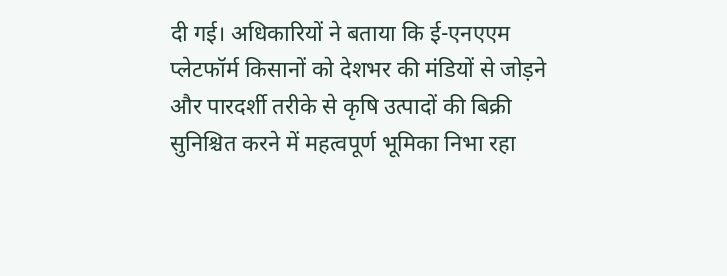दी गई। अधिकारियों ने बताया कि ई-एनएएम प्लेटफॉर्म किसानों को देशभर की मंडियों से जोड़ने और पारदर्शी तरीके से कृषि उत्पादों की बिक्री सुनिश्चित करने में महत्वपूर्ण भूमिका निभा रहा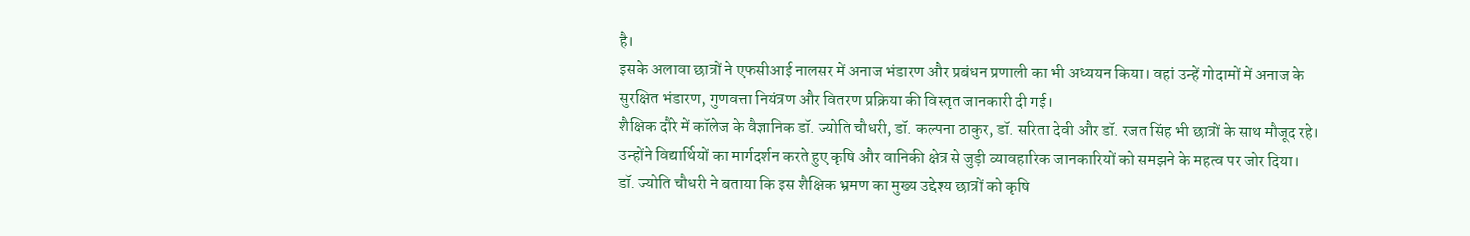है।
इसके अलावा छात्रों ने एफसीआई नालसर में अनाज भंडारण और प्रबंधन प्रणाली का भी अध्ययन किया। वहां उन्हें गोदामों में अनाज के सुरक्षित भंडारण, गुणवत्ता नियंत्रण और वितरण प्रक्रिया की विस्तृत जानकारी दी गई।
शैक्षिक दौरे में कॉलेज के वैज्ञानिक डॉ. ज्योति चौधरी, डॉ. कल्पना ठाकुर, डॉ. सरिता देवी और डॉ. रजत सिंह भी छात्रों के साथ मौजूद रहे। उन्होंने विद्यार्थियों का मार्गदर्शन करते हुए कृषि और वानिकी क्षेत्र से जुड़ी व्यावहारिक जानकारियों को समझने के महत्व पर जोर दिया।
डॉ. ज्योति चौधरी ने बताया कि इस शैक्षिक भ्रमण का मुख्य उद्देश्य छात्रों को कृषि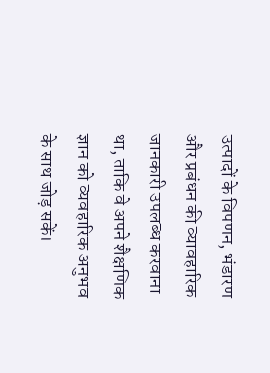उत्पादों के विपणन, भंडारण और प्रबंधन की व्यावहारिक जानकारी उपलब्ध करवाना था, ताकि वे अपने शैक्षणिक ज्ञान को व्यवहारिक अनुभव के साथ जोड़ सकें।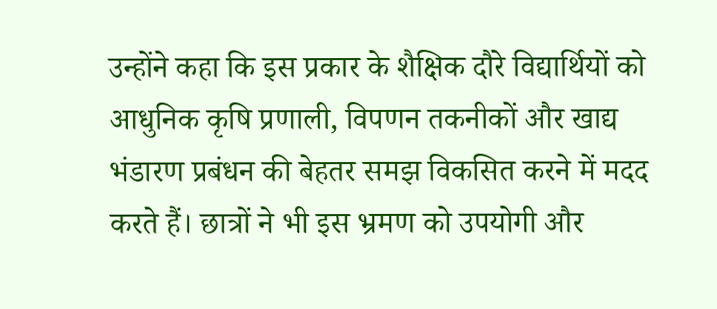उन्होंने कहा कि इस प्रकार के शैक्षिक दौरे विद्यार्थियों को आधुनिक कृषि प्रणाली, विपणन तकनीकों और खाद्य भंडारण प्रबंधन की बेहतर समझ विकसित करने में मदद करते हैं। छात्रों ने भी इस भ्रमण को उपयोगी और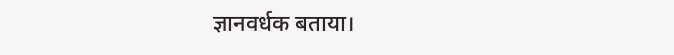ज्ञानवर्धक बताया।